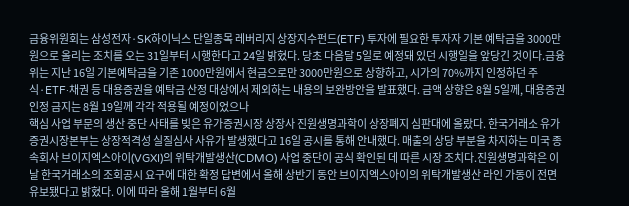금융위원회는 삼성전자·SK하이닉스 단일종목 레버리지 상장지수펀드(ETF) 투자에 필요한 투자자 기본 예탁금을 3000만원으로 올리는 조치를 오는 31일부터 시행한다고 24일 밝혔다. 당초 다음달 5일로 예정돼 있던 시행일을 앞당긴 것이다.금융위는 지난 16일 기본예탁금을 기존 1000만원에서 현금으로만 3000만원으로 상향하고, 시가의 70%까지 인정하던 주식·ETF·채권 등 대용증권을 예탁금 산정 대상에서 제외하는 내용의 보완방안을 발표했다. 금액 상향은 8월 5일께, 대용증권 인정 금지는 8월 19일께 각각 적용될 예정이었으나
핵심 사업 부문의 생산 중단 사태를 빚은 유가증권시장 상장사 진원생명과학이 상장폐지 심판대에 올랐다. 한국거래소 유가증권시장본부는 상장적격성 실질심사 사유가 발생했다고 16일 공시를 통해 안내했다. 매출의 상당 부분을 차지하는 미국 종속회사 브이지엑스아이(VGXI)의 위탁개발생산(CDMO) 사업 중단이 공식 확인된 데 따른 시장 조치다.진원생명과학은 이날 한국거래소의 조회공시 요구에 대한 확정 답변에서 올해 상반기 동안 브이지엑스아이의 위탁개발생산 라인 가동이 전면 유보됐다고 밝혔다. 이에 따라 올해 1월부터 6월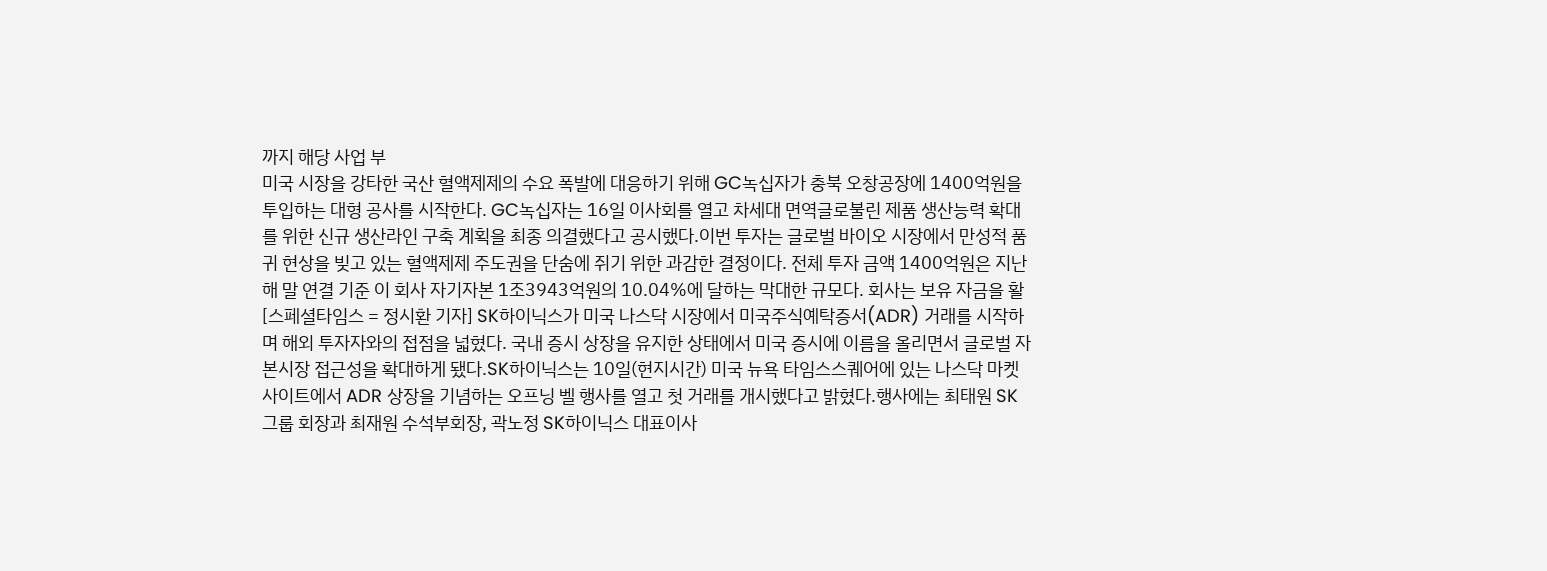까지 해당 사업 부
미국 시장을 강타한 국산 혈액제제의 수요 폭발에 대응하기 위해 GC녹십자가 충북 오창공장에 1400억원을 투입하는 대형 공사를 시작한다. GC녹십자는 16일 이사회를 열고 차세대 면역글로불린 제품 생산능력 확대를 위한 신규 생산라인 구축 계획을 최종 의결했다고 공시했다.이번 투자는 글로벌 바이오 시장에서 만성적 품귀 현상을 빚고 있는 혈액제제 주도권을 단숨에 쥐기 위한 과감한 결정이다. 전체 투자 금액 1400억원은 지난해 말 연결 기준 이 회사 자기자본 1조3943억원의 10.04%에 달하는 막대한 규모다. 회사는 보유 자금을 활
[스페셜타임스 = 정시환 기자] SK하이닉스가 미국 나스닥 시장에서 미국주식예탁증서(ADR) 거래를 시작하며 해외 투자자와의 접점을 넓혔다. 국내 증시 상장을 유지한 상태에서 미국 증시에 이름을 올리면서 글로벌 자본시장 접근성을 확대하게 됐다.SK하이닉스는 10일(현지시간) 미국 뉴욕 타임스스퀘어에 있는 나스닥 마켓사이트에서 ADR 상장을 기념하는 오프닝 벨 행사를 열고 첫 거래를 개시했다고 밝혔다.행사에는 최태원 SK그룹 회장과 최재원 수석부회장, 곽노정 SK하이닉스 대표이사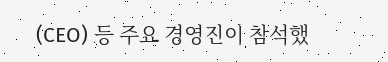(CEO) 등 주요 경영진이 참석했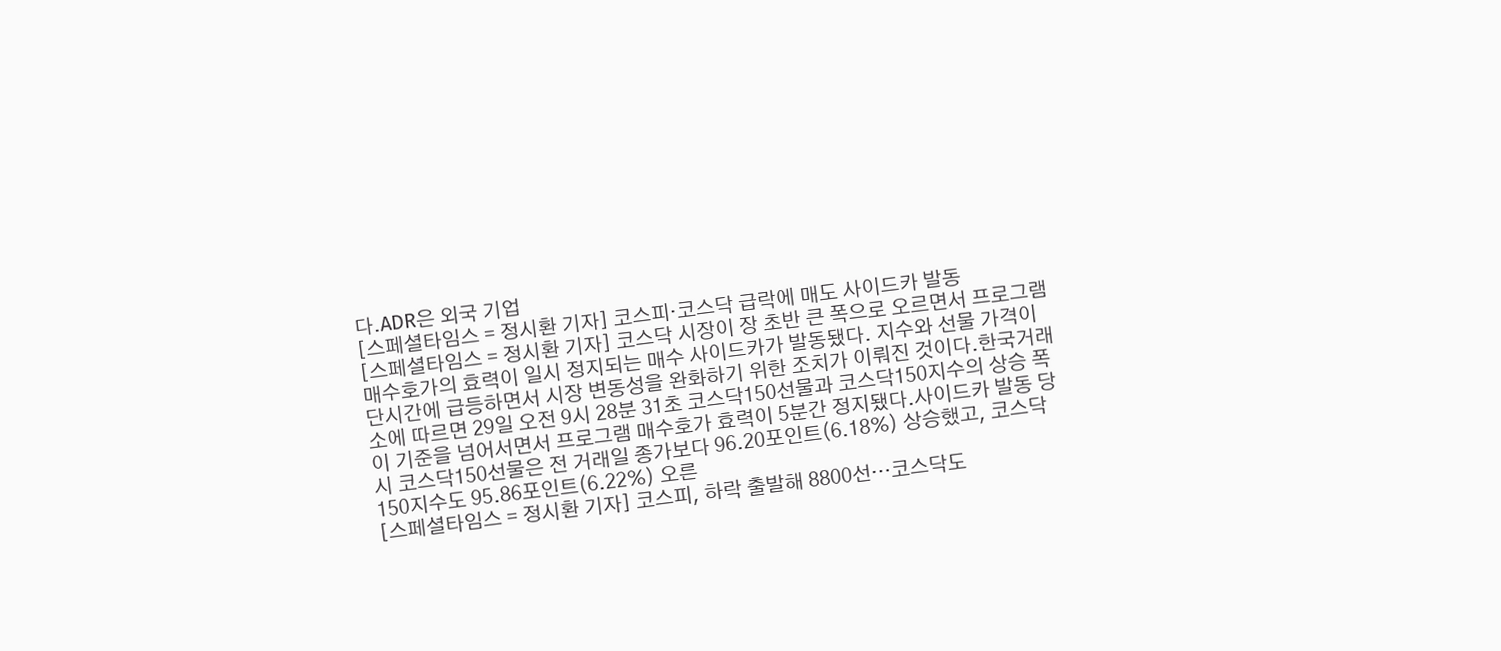다.ADR은 외국 기업
[스페셜타임스 = 정시환 기자] 코스피·코스닥 급락에 매도 사이드카 발동
[스페셜타임스 = 정시환 기자] 코스닥 시장이 장 초반 큰 폭으로 오르면서 프로그램 매수호가의 효력이 일시 정지되는 매수 사이드카가 발동됐다. 지수와 선물 가격이 단시간에 급등하면서 시장 변동성을 완화하기 위한 조치가 이뤄진 것이다.한국거래소에 따르면 29일 오전 9시 28분 31초 코스닥150선물과 코스닥150지수의 상승 폭이 기준을 넘어서면서 프로그램 매수호가 효력이 5분간 정지됐다.사이드카 발동 당시 코스닥150선물은 전 거래일 종가보다 96.20포인트(6.18%) 상승했고, 코스닥150지수도 95.86포인트(6.22%) 오른
[스페셜타임스 = 정시환 기자] 코스피, 하락 출발해 8800선…코스닥도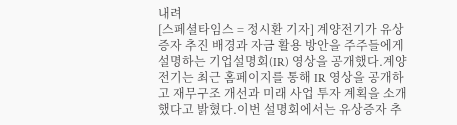내려
[스페셜타임스 = 정시환 기자] 계양전기가 유상증자 추진 배경과 자금 활용 방안을 주주들에게 설명하는 기업설명회(IR) 영상을 공개했다.계양전기는 최근 홈페이지를 통해 IR 영상을 공개하고 재무구조 개선과 미래 사업 투자 계획을 소개했다고 밝혔다.이번 설명회에서는 유상증자 추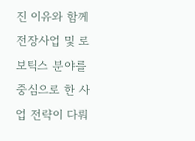진 이유와 함께 전장사업 및 로보틱스 분야를 중심으로 한 사업 전략이 다뤄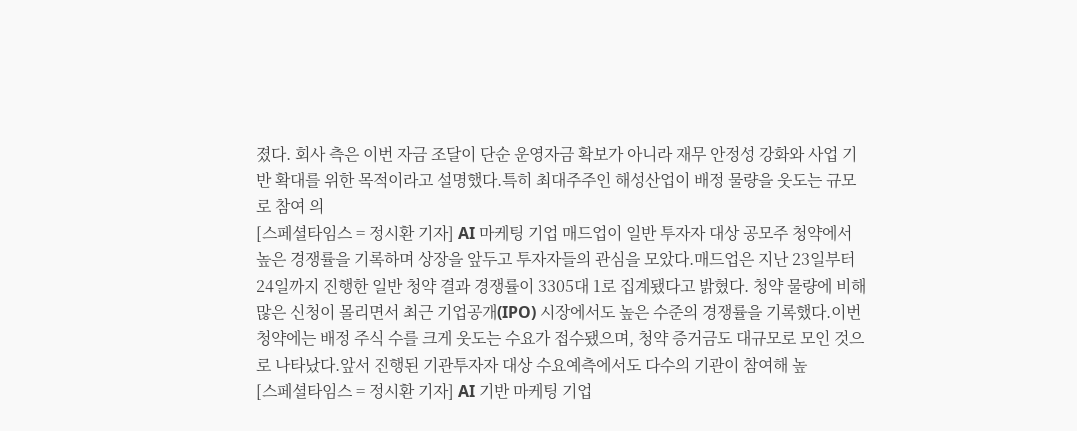졌다. 회사 측은 이번 자금 조달이 단순 운영자금 확보가 아니라 재무 안정성 강화와 사업 기반 확대를 위한 목적이라고 설명했다.특히 최대주주인 해성산업이 배정 물량을 웃도는 규모로 참여 의
[스페셜타임스 = 정시환 기자] AI 마케팅 기업 매드업이 일반 투자자 대상 공모주 청약에서 높은 경쟁률을 기록하며 상장을 앞두고 투자자들의 관심을 모았다.매드업은 지난 23일부터 24일까지 진행한 일반 청약 결과 경쟁률이 3305대 1로 집계됐다고 밝혔다. 청약 물량에 비해 많은 신청이 몰리면서 최근 기업공개(IPO) 시장에서도 높은 수준의 경쟁률을 기록했다.이번 청약에는 배정 주식 수를 크게 웃도는 수요가 접수됐으며, 청약 증거금도 대규모로 모인 것으로 나타났다.앞서 진행된 기관투자자 대상 수요예측에서도 다수의 기관이 참여해 높
[스페셜타임스 = 정시환 기자] AI 기반 마케팅 기업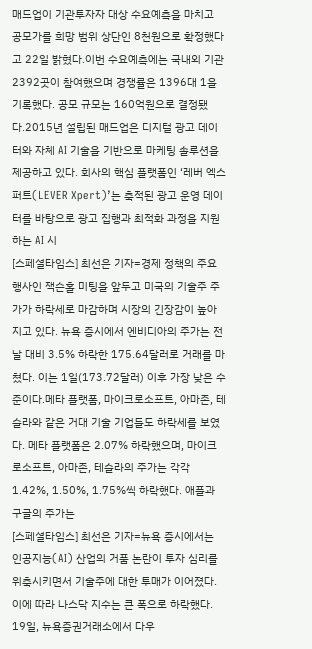매드업이 기관투자자 대상 수요예측을 마치고 공모가를 희망 범위 상단인 8천원으로 확정했다고 22일 밝혔다.이번 수요예측에는 국내외 기관 2392곳이 참여했으며 경쟁률은 1396대 1을 기록했다. 공모 규모는 160억원으로 결정됐다.2015년 설립된 매드업은 디지털 광고 데이터와 자체 AI 기술을 기반으로 마케팅 솔루션을 제공하고 있다. 회사의 핵심 플랫폼인 ‘레버 엑스퍼트(LEVER Xpert)’는 축적된 광고 운영 데이터를 바탕으로 광고 집행과 최적화 과정을 지원하는 AI 시
[스페셜타임스] 최선은 기자=경제 정책의 주요 행사인 잭슨홀 미팅을 앞두고 미국의 기술주 주가가 하락세로 마감하며 시장의 긴장감이 높아지고 있다. 뉴욕 증시에서 엔비디아의 주가는 전날 대비 3.5% 하락한 175.64달러로 거래를 마쳤다. 이는 1일(173.72달러) 이후 가장 낮은 수준이다.메타 플랫폼, 마이크로소프트, 아마존, 테슬라와 같은 거대 기술 기업들도 하락세를 보였다. 메타 플랫폼은 2.07% 하락했으며, 마이크로소프트, 아마존, 테슬라의 주가는 각각 1.42%, 1.50%, 1.75%씩 하락했다. 애플과 구글의 주가는
[스페셜타임스] 최선은 기자=뉴욕 증시에서는 인공지능(AI) 산업의 거품 논란이 투자 심리를 위축시키면서 기술주에 대한 투매가 이어졌다. 이에 따라 나스닥 지수는 큰 폭으로 하락했다. 19일, 뉴욕증권거래소에서 다우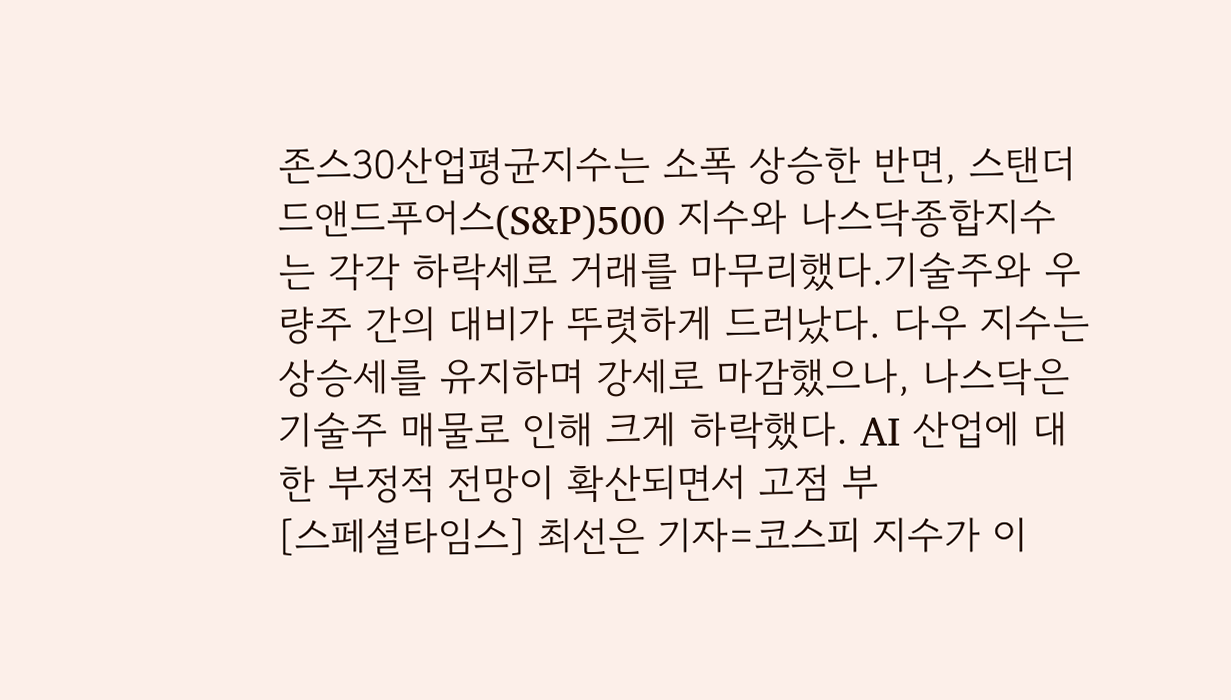존스30산업평균지수는 소폭 상승한 반면, 스탠더드앤드푸어스(S&P)500 지수와 나스닥종합지수는 각각 하락세로 거래를 마무리했다.기술주와 우량주 간의 대비가 뚜렷하게 드러났다. 다우 지수는 상승세를 유지하며 강세로 마감했으나, 나스닥은 기술주 매물로 인해 크게 하락했다. AI 산업에 대한 부정적 전망이 확산되면서 고점 부
[스페셜타임스] 최선은 기자=코스피 지수가 이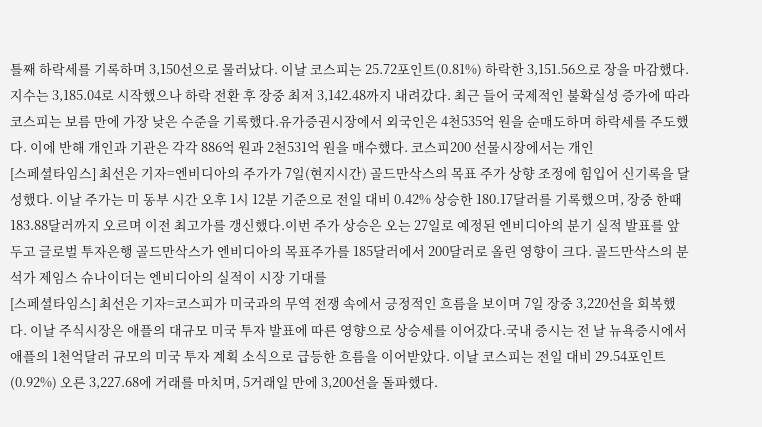틀째 하락세를 기록하며 3,150선으로 물러났다. 이날 코스피는 25.72포인트(0.81%) 하락한 3,151.56으로 장을 마감했다. 지수는 3,185.04로 시작했으나 하락 전환 후 장중 최저 3,142.48까지 내려갔다. 최근 들어 국제적인 불확실성 증가에 따라 코스피는 보름 만에 가장 낮은 수준을 기록했다.유가증권시장에서 외국인은 4천535억 원을 순매도하며 하락세를 주도했다. 이에 반해 개인과 기관은 각각 886억 원과 2천531억 원을 매수했다. 코스피200 선물시장에서는 개인
[스페셜타임스] 최선은 기자=엔비디아의 주가가 7일(현지시간) 골드만삭스의 목표 주가 상향 조정에 힘입어 신기록을 달성했다. 이날 주가는 미 동부 시간 오후 1시 12분 기준으로 전일 대비 0.42% 상승한 180.17달러를 기록했으며, 장중 한때 183.88달러까지 오르며 이전 최고가를 갱신했다.이번 주가 상승은 오는 27일로 예정된 엔비디아의 분기 실적 발표를 앞두고 글로벌 투자은행 골드만삭스가 엔비디아의 목표주가를 185달러에서 200달러로 올린 영향이 크다. 골드만삭스의 분석가 제임스 슈나이더는 엔비디아의 실적이 시장 기대를
[스페셜타임스] 최선은 기자=코스피가 미국과의 무역 전쟁 속에서 긍정적인 흐름을 보이며 7일 장중 3,220선을 회복했다. 이날 주식시장은 애플의 대규모 미국 투자 발표에 따른 영향으로 상승세를 이어갔다.국내 증시는 전 날 뉴욕증시에서 애플의 1천억달러 규모의 미국 투자 계획 소식으로 급등한 흐름을 이어받았다. 이날 코스피는 전일 대비 29.54포인트(0.92%) 오른 3,227.68에 거래를 마치며, 5거래일 만에 3,200선을 돌파했다.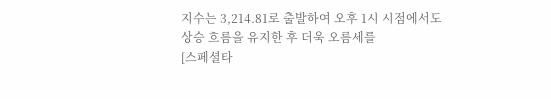지수는 3,214.81로 출발하여 오후 1시 시점에서도 상승 흐름을 유지한 후 더욱 오름세를
[스페셜타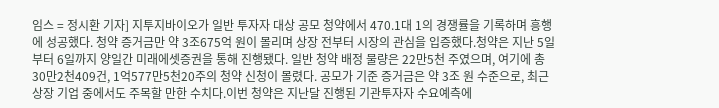임스 = 정시환 기자] 지투지바이오가 일반 투자자 대상 공모 청약에서 470.1대 1의 경쟁률을 기록하며 흥행에 성공했다. 청약 증거금만 약 3조675억 원이 몰리며 상장 전부터 시장의 관심을 입증했다.청약은 지난 5일부터 6일까지 양일간 미래에셋증권을 통해 진행됐다. 일반 청약 배정 물량은 22만5천 주였으며, 여기에 총 30만2천409건, 1억577만5천20주의 청약 신청이 몰렸다. 공모가 기준 증거금은 약 3조 원 수준으로, 최근 상장 기업 중에서도 주목할 만한 수치다.이번 청약은 지난달 진행된 기관투자자 수요예측에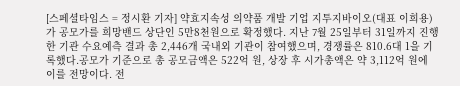[스페셜타임스 = 정시환 기자] 약효지속성 의약품 개발 기업 지투지바이오(대표 이희용)가 공모가를 희망밴드 상단인 5만8천원으로 확정했다. 지난 7월 25일부터 31일까지 진행한 기관 수요예측 결과 총 2,446개 국내외 기관이 참여했으며, 경쟁률은 810.6대 1을 기록했다.공모가 기준으로 총 공모금액은 522억 원, 상장 후 시가총액은 약 3,112억 원에 이를 전망이다. 전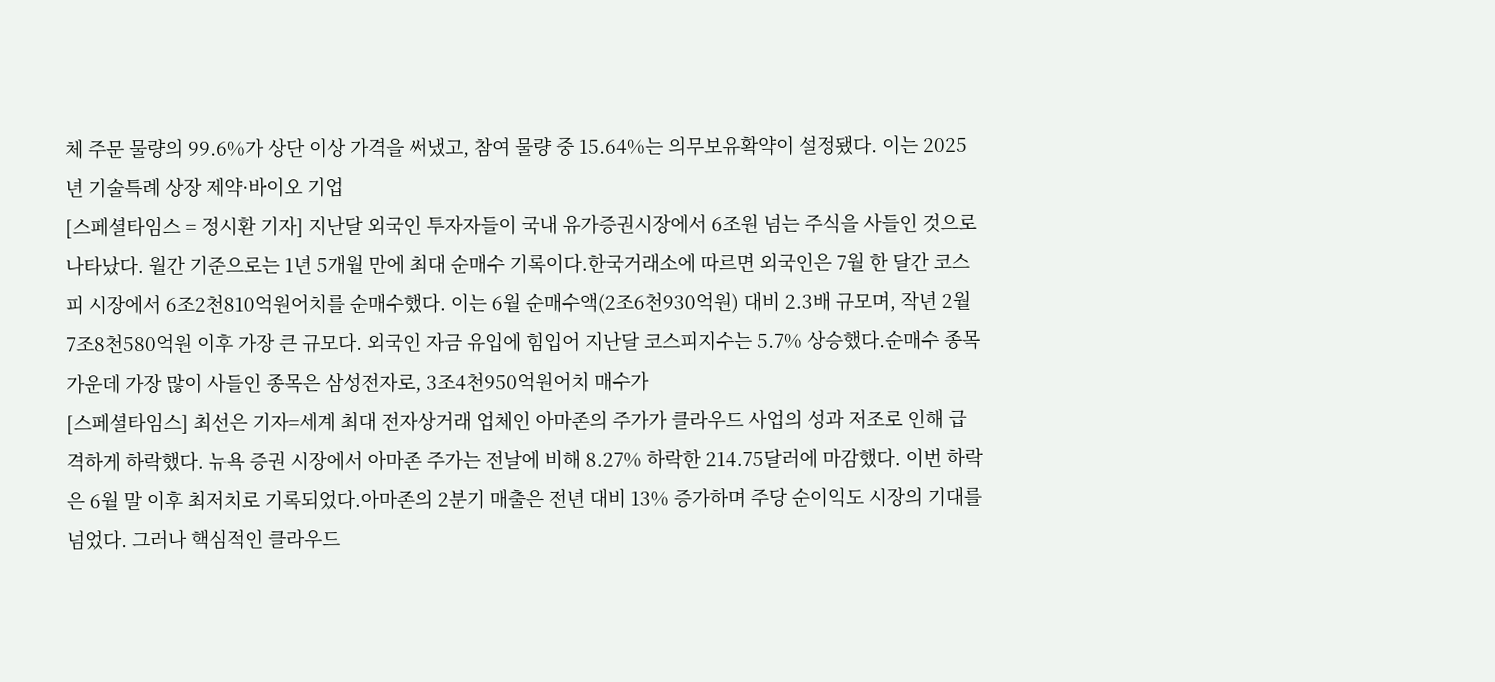체 주문 물량의 99.6%가 상단 이상 가격을 써냈고, 참여 물량 중 15.64%는 의무보유확약이 설정됐다. 이는 2025년 기술특례 상장 제약·바이오 기업
[스페셜타임스 = 정시환 기자] 지난달 외국인 투자자들이 국내 유가증권시장에서 6조원 넘는 주식을 사들인 것으로 나타났다. 월간 기준으로는 1년 5개월 만에 최대 순매수 기록이다.한국거래소에 따르면 외국인은 7월 한 달간 코스피 시장에서 6조2천810억원어치를 순매수했다. 이는 6월 순매수액(2조6천930억원) 대비 2.3배 규모며, 작년 2월 7조8천580억원 이후 가장 큰 규모다. 외국인 자금 유입에 힘입어 지난달 코스피지수는 5.7% 상승했다.순매수 종목 가운데 가장 많이 사들인 종목은 삼성전자로, 3조4천950억원어치 매수가
[스페셜타임스] 최선은 기자=세계 최대 전자상거래 업체인 아마존의 주가가 클라우드 사업의 성과 저조로 인해 급격하게 하락했다. 뉴욕 증권 시장에서 아마존 주가는 전날에 비해 8.27% 하락한 214.75달러에 마감했다. 이번 하락은 6월 말 이후 최저치로 기록되었다.아마존의 2분기 매출은 전년 대비 13% 증가하며 주당 순이익도 시장의 기대를 넘었다. 그러나 핵심적인 클라우드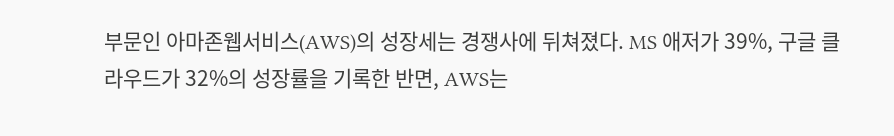부문인 아마존웹서비스(AWS)의 성장세는 경쟁사에 뒤쳐졌다. MS 애저가 39%, 구글 클라우드가 32%의 성장률을 기록한 반면, AWS는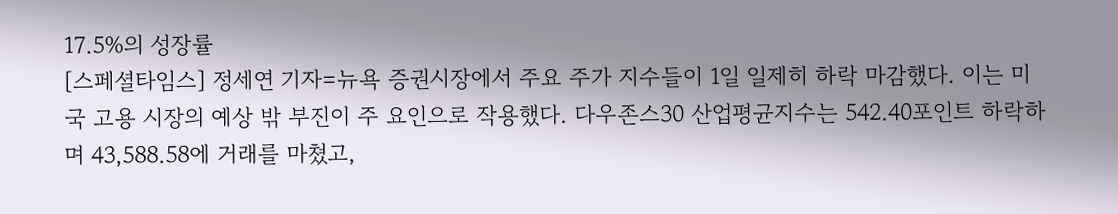17.5%의 성장률
[스페셜타임스] 정세연 기자=뉴욕 증권시장에서 주요 주가 지수들이 1일 일제히 하락 마감했다. 이는 미국 고용 시장의 예상 밖 부진이 주 요인으로 작용했다. 다우존스30 산업평균지수는 542.40포인트 하락하며 43,588.58에 거래를 마쳤고,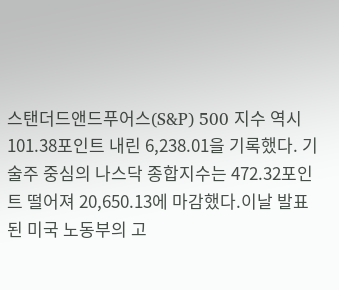스탠더드앤드푸어스(S&P) 500 지수 역시 101.38포인트 내린 6,238.01을 기록했다. 기술주 중심의 나스닥 종합지수는 472.32포인트 떨어져 20,650.13에 마감했다.이날 발표된 미국 노동부의 고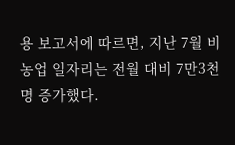용 보고서에 따르면, 지난 7월 비농업 일자리는 전월 대비 7만3천명 증가했다.